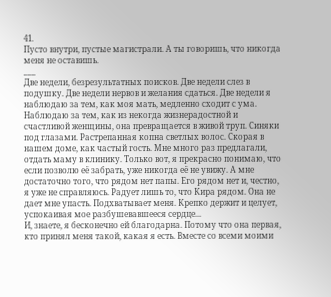41.
Пусто внутри, пустые магистрали. А ты говоришь, что никогда меня не оставишь.
___
Две недели, безрезультатных поисков. Две недели слез в подушку. Две недели нервов и желания сдаться. Две недели я наблюдаю за тем, как моя мать, медленно сходит с ума. Наблюдаю за тем, как из некогда жизнерадостной и счастливой женщины, она превращается в живой труп. Синяки под глазами. Растрепанная копна светлых волос. Скорая в нашем доме, как частый гость. Мне много раз предлагали, отдать маму в клинику. Только вот, я прекрасно понимаю, что если позволю её забрать, уже никогда её не увижу. А мне достаточно того, что рядом нет папы. Его рядом нет и, честно, я уже не справляюсь. Радует лишь то, что Кира рядом. Она не дает мне упасть. Подхватывает меня. Крепко держит и целует, успокаивая мое разбушевавшееся сердце...
И, знаете, я бесконечно ей благодарна. Потому что она первая, кто принял меня такой, какая я есть. Вместе со всеми моими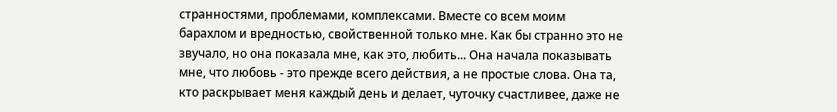странностями, проблемами, комплексами. Вместе со всем моим барахлом и вредностью, свойственной только мне. Как бы странно это не звучало, но она показала мне, как это, любить... Она начала показывать мне, что любовь - это прежде всего действия, а не простые слова. Она та, кто раскрывает меня каждый день и делает, чуточку счастливее, даже не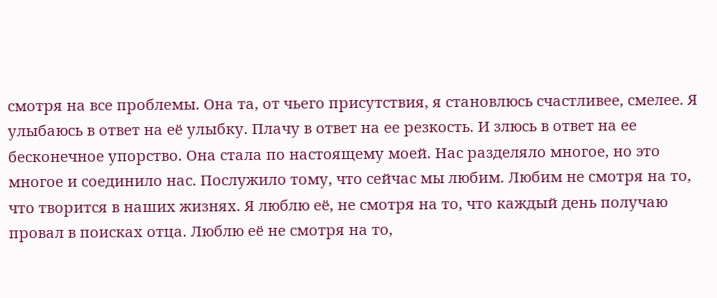смотря на все проблемы. Она та, от чьего присутствия, я становлюсь счастливее, смелее. Я улыбаюсь в ответ на её улыбку. Плачу в ответ на ее резкость. И злюсь в ответ на ее бесконечное упорство. Она стала по настоящему моей. Нас разделяло многое, но это многое и соединило нас. Послужило тому, что сейчас мы любим. Любим не смотря на то, что творится в наших жизнях. Я люблю её, не смотря на то, что каждый день получаю провал в поисках отца. Люблю её не смотря на то,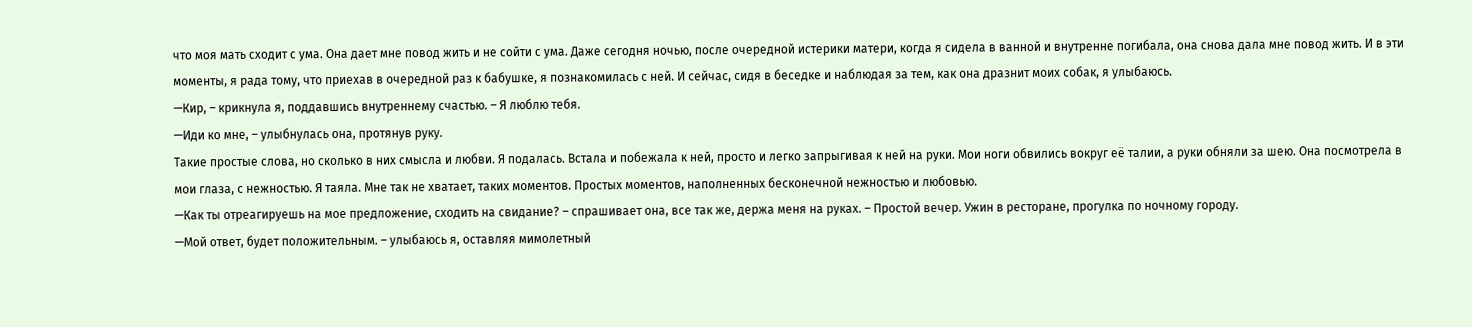что моя мать сходит с ума. Она дает мне повод жить и не сойти с ума. Даже сегодня ночью, после очередной истерики матери, когда я сидела в ванной и внутренне погибала, она снова дала мне повод жить. И в эти моменты, я рада тому, что приехав в очередной раз к бабушке, я познакомилась с ней. И сейчас, сидя в беседке и наблюдая за тем, как она дразнит моих собак, я улыбаюсь.
—Кир, – крикнула я, поддавшись внутреннему счастью. – Я люблю тебя.
—Иди ко мне, – улыбнулась она, протянув руку.
Такие простые слова, но сколько в них смысла и любви. Я подалась. Встала и побежала к ней, просто и легко запрыгивая к ней на руки. Мои ноги обвились вокруг её талии, а руки обняли за шею. Она посмотрела в мои глаза, с нежностью. Я таяла. Мне так не хватает, таких моментов. Простых моментов, наполненных бесконечной нежностью и любовью.
—Как ты отреагируешь на мое предложение, сходить на свидание? – спрашивает она, все так же, держа меня на руках. – Простой вечер. Ужин в ресторане, прогулка по ночному городу.
—Мой ответ, будет положительным. – улыбаюсь я, оставляя мимолетный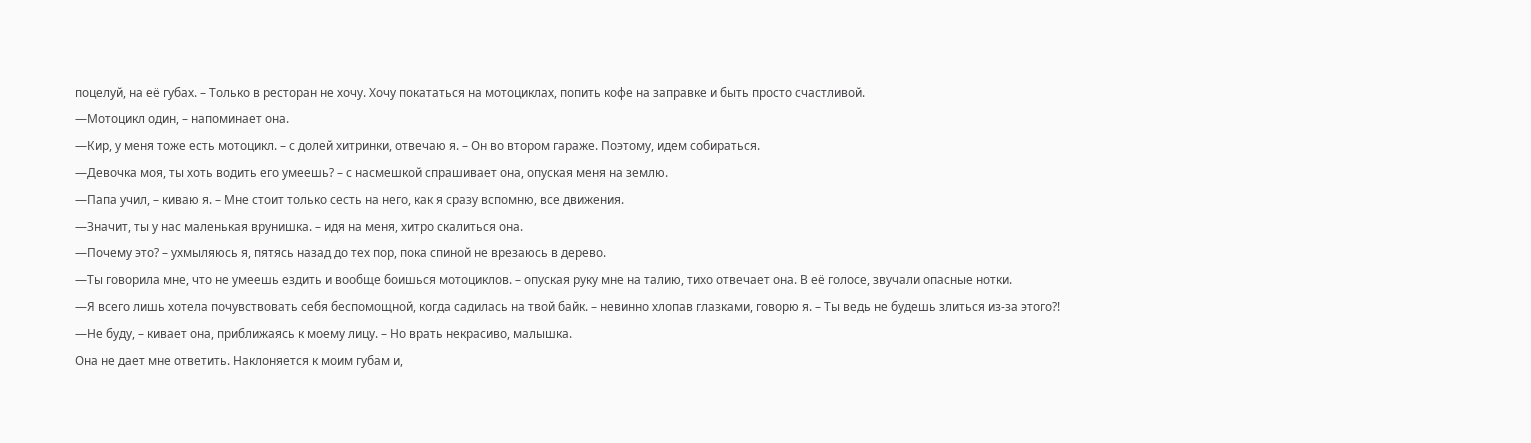поцелуй, на её губах. – Только в ресторан не хочу. Хочу покататься на мотоциклах, попить кофе на заправке и быть просто счастливой.
—Мотоцикл один, – напоминает она.
—Кир, у меня тоже есть мотоцикл. – с долей хитринки, отвечаю я. – Он во втором гараже. Поэтому, идем собираться.
—Девочка моя, ты хоть водить его умеешь? – с насмешкой спрашивает она, опуская меня на землю.
—Папа учил, – киваю я. – Мне стоит только сесть на него, как я сразу вспомню, все движения.
—Значит, ты у нас маленькая врунишка. – идя на меня, хитро скалиться она.
—Почему это? – ухмыляюсь я, пятясь назад до тех пор, пока спиной не врезаюсь в дерево.
—Ты говорила мне, что не умеешь ездить и вообще боишься мотоциклов. – опуская руку мне на талию, тихо отвечает она. В её голосе, звучали опасные нотки.
—Я всего лишь хотела почувствовать себя беспомощной, когда садилась на твой байк. – невинно хлопав глазками, говорю я. – Ты ведь не будешь злиться из-за этого?!
—Не буду, – кивает она, приближаясь к моему лицу. – Но врать некрасиво, малышка.
Она не дает мне ответить. Наклоняется к моим губам и,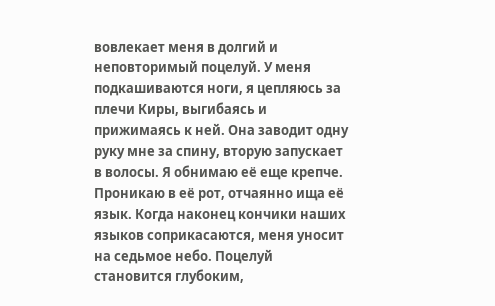вовлекает меня в долгий и неповторимый поцелуй. У меня подкашиваются ноги, я цепляюсь за плечи Киры, выгибаясь и прижимаясь к ней. Она заводит одну руку мне за спину, вторую запускает в волосы. Я обнимаю её еще крепче. Проникаю в её рот, отчаянно ища её язык. Когда наконец кончики наших языков соприкасаются, меня уносит на седьмое небо. Поцелуй становится глубоким,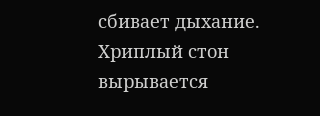сбивает дыхание. Хриплый стон вырывается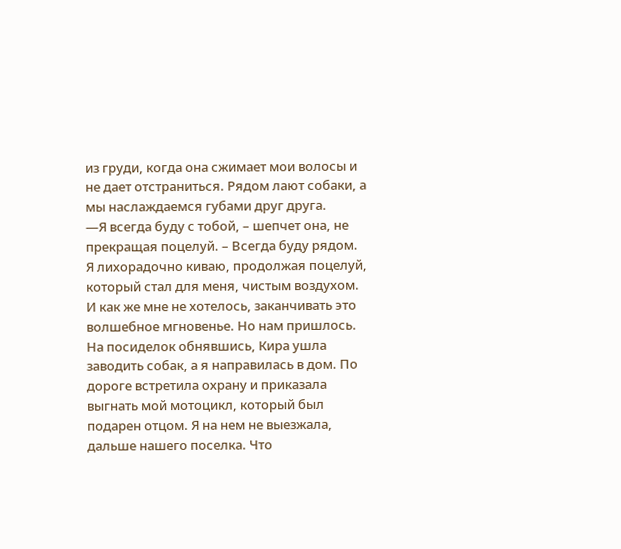из груди, когда она сжимает мои волосы и не дает отстраниться. Рядом лают собаки, а мы наслаждаемся губами друг друга.
—Я всегда буду с тобой, – шепчет она, не прекращая поцелуй. – Всегда буду рядом.
Я лихорадочно киваю, продолжая поцелуй, который стал для меня, чистым воздухом. И как же мне не хотелось, заканчивать это волшебное мгновенье. Но нам пришлось.
На посиделок обнявшись, Кира ушла заводить собак, а я направилась в дом. По дороге встретила охрану и приказала выгнать мой мотоцикл, который был подарен отцом. Я на нем не выезжала, дальше нашего поселка. Что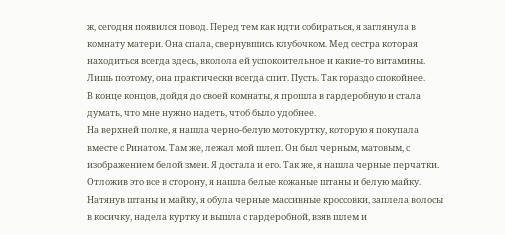ж, сегодня появился повод. Перед тем как идти собираться, я заглянула в комнату матери. Она спала, свернувшись клубочком. Мед сестра которая находиться всегда здесь, вколола ей успокоительное и какие-то витамины. Лишь поэтому, она практически всегда спит. Пусть. Так гораздо спокойнее.
В конце концов, дойдя до своей комнаты, я прошла в гардеробную и стала думать, что мне нужно надеть, чтоб было удобнее.
На верхней полке, я нашла черно-белую мотокуртку, которую я покупала вместе с Ринатом. Там же, лежал мой шлеп. Он был черным, матовым, с изображением белой змеи. Я достала и его. Так же, я нашла черные перчатки. Отложив это все в сторону, я нашла белые кожаные штаны и белую майку. Натянув штаны и майку, я обула черные массивные кроссовки, заплела волосы в косичку, надела куртку и вышла с гардеробной, взяв шлем и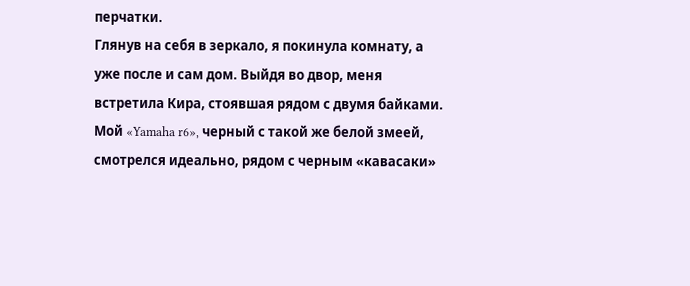перчатки.
Глянув на себя в зеркало, я покинула комнату, а уже после и сам дом. Выйдя во двор, меня встретила Кира, стоявшая рядом с двумя байками. Мой «Yamaha r6», черный с такой же белой змеей, смотрелся идеально, рядом с черным «кавасаки»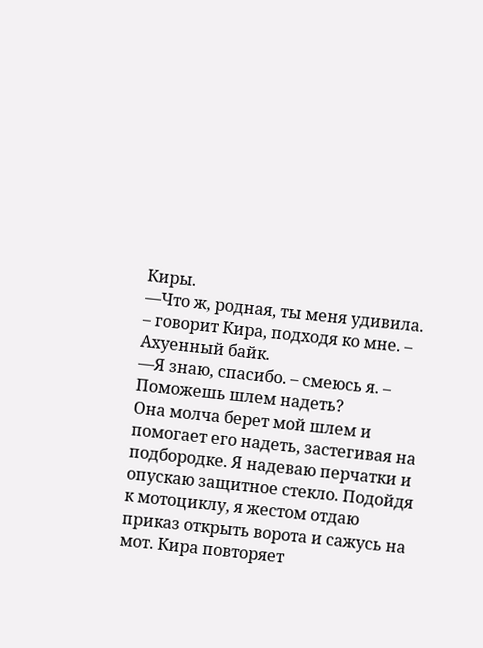Киры.
—Что ж, родная, ты меня удивила. – говорит Кира, подходя ко мне. – Ахуенный байк.
—Я знаю, спасибо. – смеюсь я. – Поможешь шлем надеть?
Она молча берет мой шлем и помогает его надеть, застегивая на подбородке. Я надеваю перчатки и опускаю защитное стекло. Подойдя к мотоциклу, я жестом отдаю приказ открыть ворота и сажусь на мот. Кира повторяет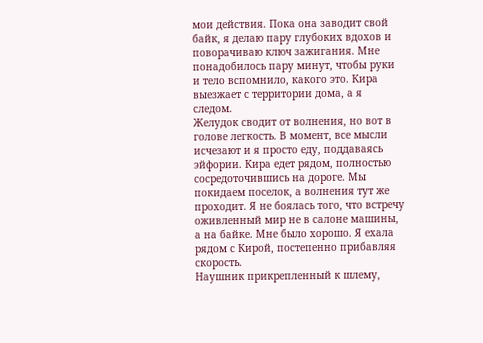мои действия. Пока она заводит свой байк, я делаю пару глубоких вдохов и поворачиваю ключ зажигания. Мне понадобилось пару минут, чтобы руки и тело вспомнило, какого это. Кира выезжает с территории дома, а я следом.
Желудок сводит от волнения, но вот в голове легкость. В момент, все мысли исчезают и я просто еду, поддаваясь эйфории. Кира едет рядом, полностью сосредоточившись на дороге. Мы покидаем поселок, а волнения тут же проходит. Я не боялась того, что встречу оживленный мир не в салоне машины, а на байке. Мне было хорошо. Я ехала рядом с Кирой, постепенно прибавляя скорость.
Наушник прикрепленный к шлему,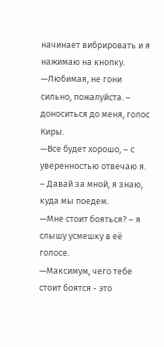начинает вибрировать и я нажимаю на кнопку.
—Любимая, не гони сильно, пожалуйста. – доноситься до меня, голос Киры.
—Все будет хорошо, – с уверенностью отвечаю я. – Давай за мной, я знаю, куда мы поедем.
—Мне стоит бояться? – я слышу усмешку в её голосе.
—Максимум, чего тебе стоит боятся - это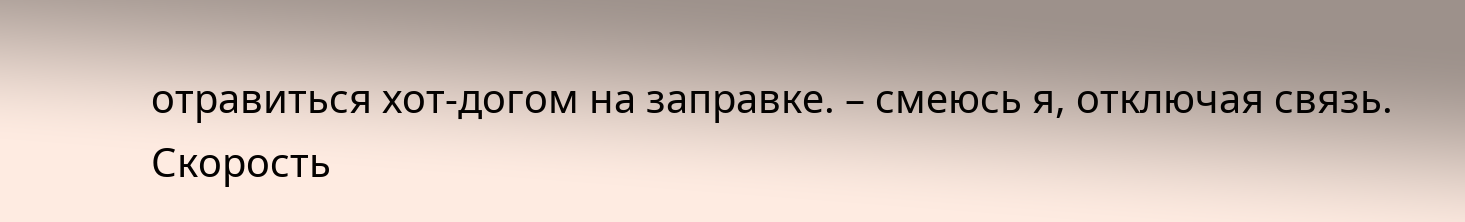отравиться хот-догом на заправке. – смеюсь я, отключая связь.
Скорость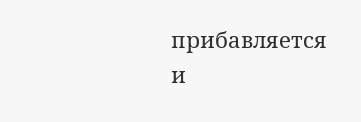прибавляется и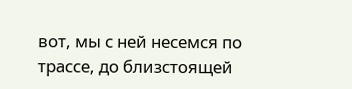вот, мы с ней несемся по трассе, до близстоящей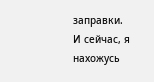заправки.
И сейчас, я нахожусь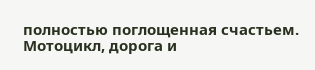полностью поглощенная счастьем. Мотоцикл, дорога и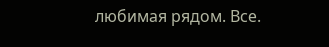любимая рядом. Все.